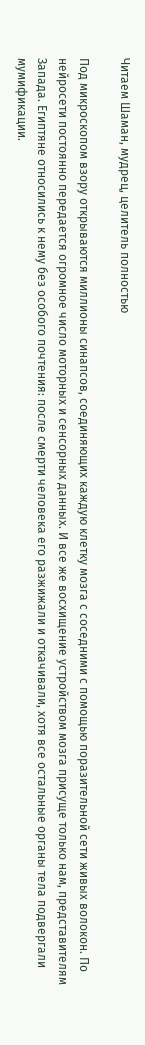Читаем Шаман, мудрец, целитель полностью

Под микроскопом взору открываются миллионы синапсов, соединяющих каждую клетку мозга с соседними с помощью поразительной сети живых волокон. По нейросети постоянно передается огромное число моторных и сенсорных данных. И все же восхищение устройством мозга присуще только нам, представителям Запада. Египтяне относились к нему без особого почтения: после смерти человека его разжижали и откачивали, хотя все остальные органы тела подвергали мумификации.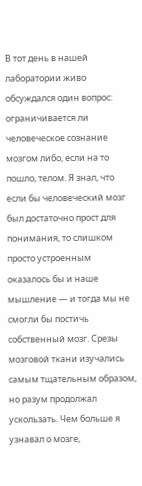В тот день в нашей лаборатории живо обсуждался один вопрос: ограничивается ли человеческое сознание мозгом либо, если на то пошло, телом. Я знал, что если бы человеческий мозг был достаточно прост для понимания, то слишком просто устроенным оказалось бы и наше мышление — и тогда мы не смогли бы постичь собственный мозг. Срезы мозговой ткани изучались самым тщательным образом, но разум продолжал ускользать. Чем больше я узнавал о мозге,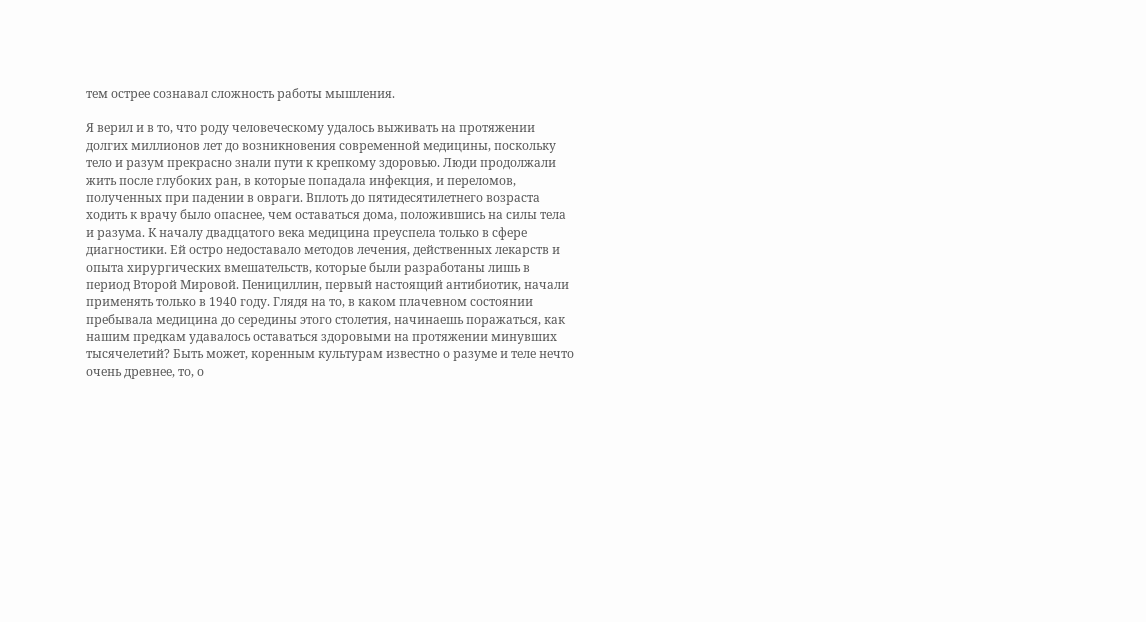тем острее сознавал сложность работы мышления.

Я верил и в то, что роду человеческому удалось выживать на протяжении долгих миллионов лет до возникновения современной медицины, поскольку тело и разум прекрасно знали пути к крепкому здоровью. Люди продолжали жить после глубоких ран, в которые попадала инфекция, и переломов, полученных при падении в овраги. Вплоть до пятидесятилетнего возраста ходить к врачу было опаснее, чем оставаться дома, положившись на силы тела и разума. К началу двадцатого века медицина преуспела только в сфере диагностики. Ей остро недоставало методов лечения, действенных лекарств и опыта хирургических вмешательств, которые были разработаны лишь в период Второй Мировой. Пенициллин, первый настоящий антибиотик, начали применять только в 1940 году. Глядя на то, в каком плачевном состоянии пребывала медицина до середины этого столетия, начинаешь поражаться, как нашим предкам удавалось оставаться здоровыми на протяжении минувших тысячелетий? Быть может, коренным культурам известно о разуме и теле нечто очень древнее, то, о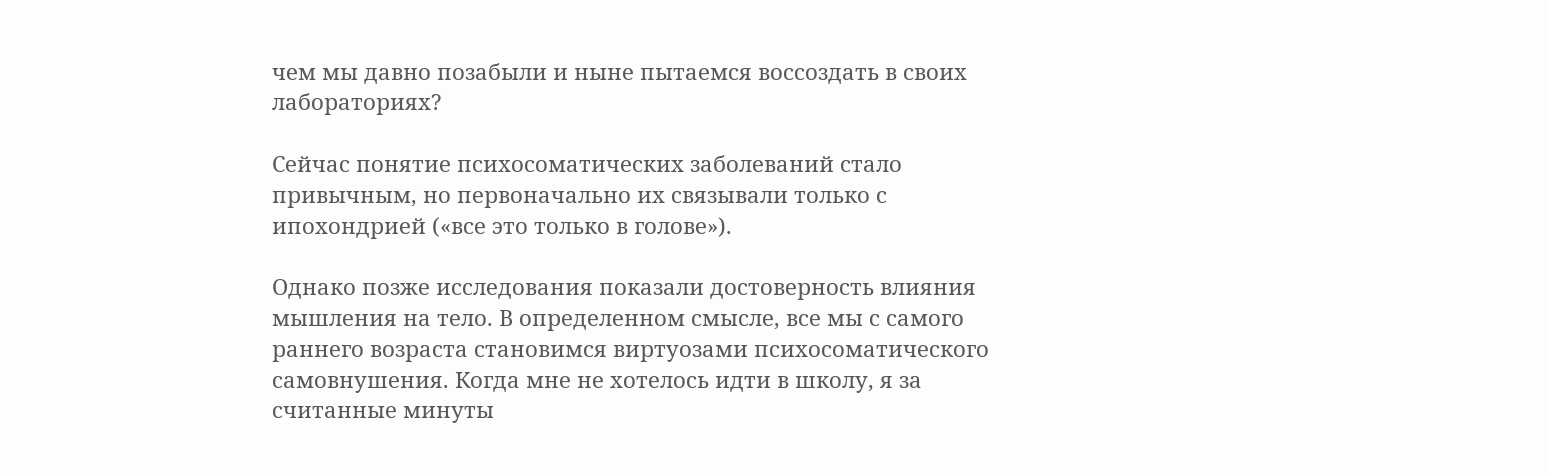чем мы давно позабыли и ныне пытаемся воссоздать в своих лабораториях?

Сейчас понятие психосоматических заболеваний стало привычным, но первоначально их связывали только с ипохондрией («все это только в голове»).

Однако позже исследования показали достоверность влияния мышления на тело. В определенном смысле, все мы с самого раннего возраста становимся виртуозами психосоматического самовнушения. Когда мне не хотелось идти в школу, я за считанные минуты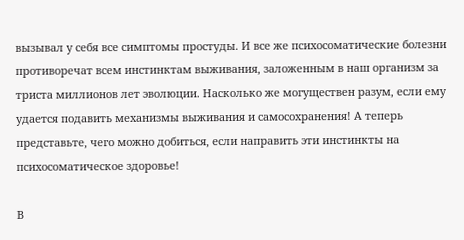вызывал у себя все симптомы простуды. И все же психосоматические болезни противоречат всем инстинктам выживания, заложенным в наш организм за триста миллионов лет эволюции. Насколько же могуществен разум, если ему удается подавить механизмы выживания и самосохранения! А теперь представьте, чего можно добиться, если направить эти инстинкты на психосоматическое здоровье!

В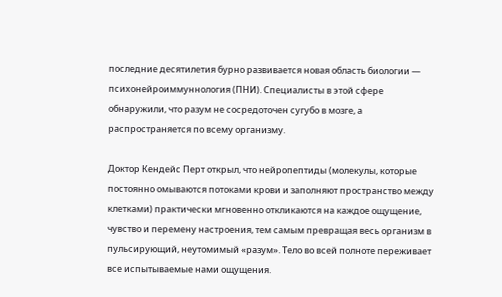последние десятилетия бурно развивается новая область биологии — психонейроиммуннология (ПНИ). Специалисты в этой сфере обнаружили, что разум не сосредоточен сугубо в мозге, а распространяется по всему организму.

Доктор Кендейс Перт открыл, что нейропептиды (молекулы, которые постоянно омываются потоками крови и заполняют пространство между клетками) практически мгновенно откликаются на каждое ощущение, чувство и перемену настроения, тем самым превращая весь организм в пульсирующий, неутомимый «разум». Тело во всей полноте переживает все испытываемые нами ощущения.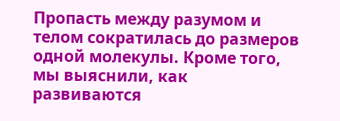Пропасть между разумом и телом сократилась до размеров одной молекулы. Кроме того, мы выяснили, как развиваются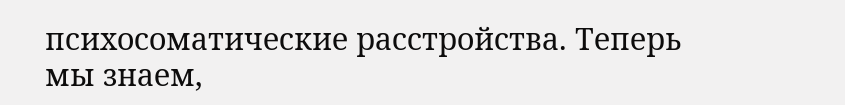психосоматические расстройства. Теперь мы знаем,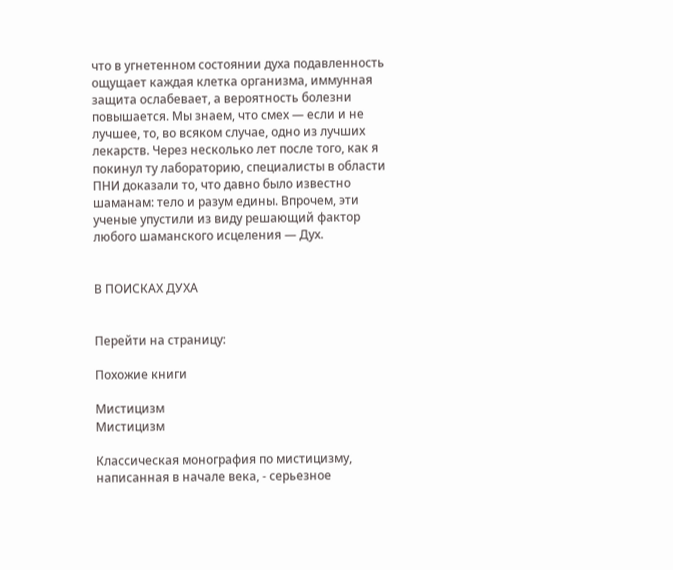что в угнетенном состоянии духа подавленность ощущает каждая клетка организма, иммунная защита ослабевает, а вероятность болезни повышается. Мы знаем, что смех — если и не лучшее, то, во всяком случае, одно из лучших лекарств. Через несколько лет после того, как я покинул ту лабораторию, специалисты в области ПНИ доказали то, что давно было известно шаманам: тело и разум едины. Впрочем, эти ученые упустили из виду решающий фактор любого шаманского исцеления — Дух.


В ПОИСКАХ ДУХА


Перейти на страницу:

Похожие книги

Мистицизм
Мистицизм

Классическая монография по мистицизму, написанная в начале века, - серьезное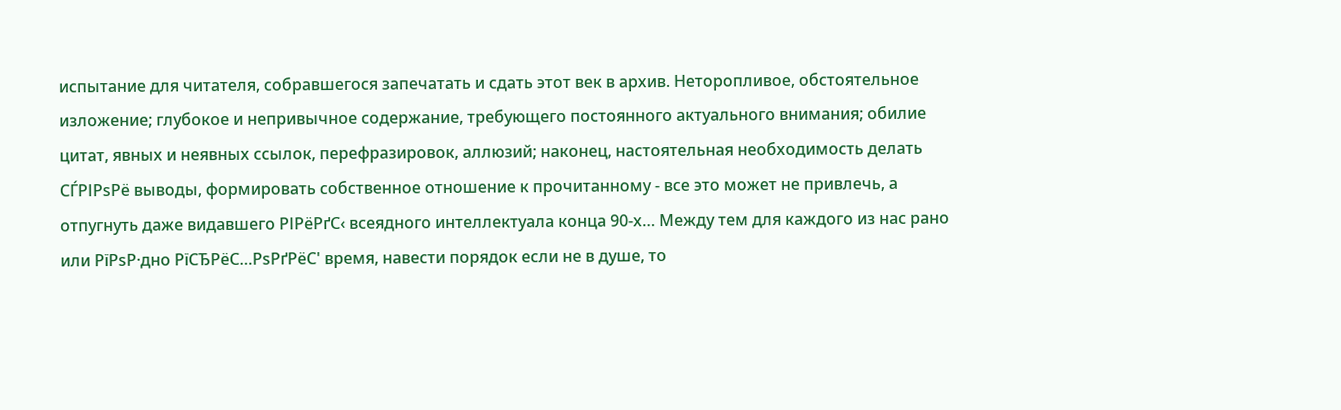испытание для читателя, собравшегося запечатать и сдать этот век в архив. Неторопливое, обстоятельное изложение; глубокое и непривычное содержание, требующего постоянного актуального внимания; обилие цитат, явных и неявных ссылок, перефразировок, аллюзий; наконец, настоятельная необходимость делать СЃРІРѕРё выводы, формировать собственное отношение к прочитанному - все это может не привлечь, а отпугнуть даже видавшего РІРёРґС‹ всеядного интеллектуала конца 90-х… Между тем для каждого из нас рано или РїРѕР·дно РїСЂРёС…РѕРґРёС' время, навести порядок если не в душе, то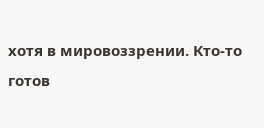хотя в мировоззрении. Кто-то готов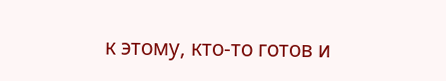к этому, кто-то готов и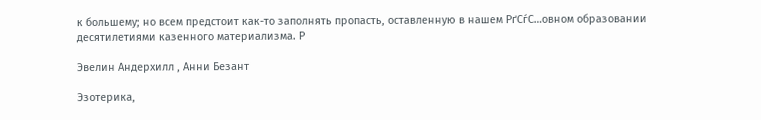к большему; но всем предстоит как-то заполнять пропасть, оставленную в нашем РґСѓС…овном образовании десятилетиями казенного материализма. Р

Эвелин Андерхилл , Анни Безант

Эзотерика,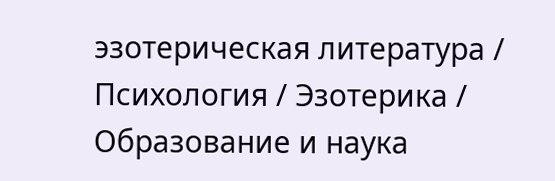эзотерическая литература / Психология / Эзотерика / Образование и наука